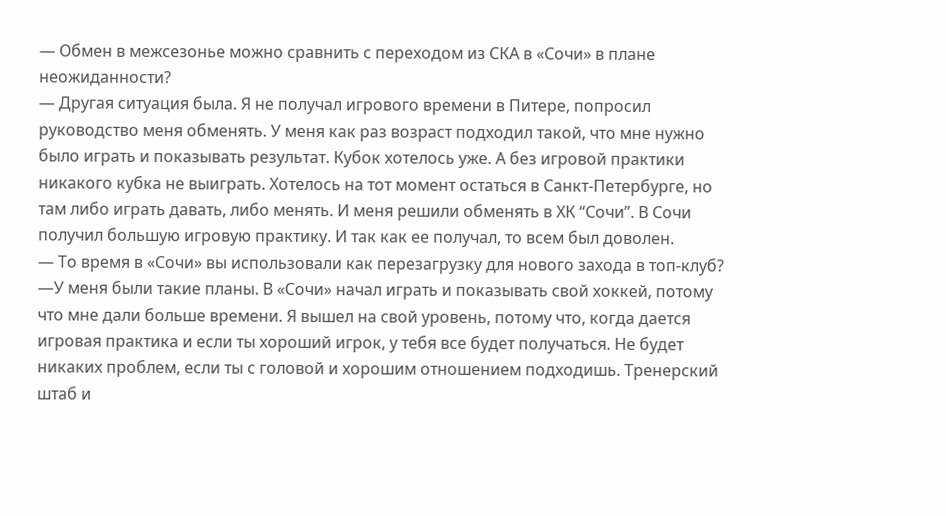— Обмен в межсезонье можно сравнить с переходом из СКА в «Сочи» в плане неожиданности?
— Другая ситуация была. Я не получал игрового времени в Питере, попросил руководство меня обменять. У меня как раз возраст подходил такой, что мне нужно было играть и показывать результат. Кубок хотелось уже. А без игровой практики никакого кубка не выиграть. Хотелось на тот момент остаться в Санкт-Петербурге, но там либо играть давать, либо менять. И меня решили обменять в ХК “Сочи”. В Сочи получил большую игровую практику. И так как ее получал, то всем был доволен.
— То время в «Сочи» вы использовали как перезагрузку для нового захода в топ-клуб?
—У меня были такие планы. В «Сочи» начал играть и показывать свой хоккей, потому что мне дали больше времени. Я вышел на свой уровень, потому что, когда дается игровая практика и если ты хороший игрок, у тебя все будет получаться. Не будет никаких проблем, если ты с головой и хорошим отношением подходишь. Тренерский штаб и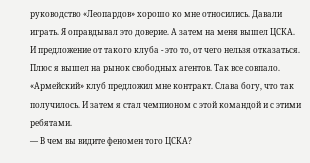руководство «Леопардов» хорошо ко мне относились. Давали играть. Я оправдывал это доверие. А затем на меня вышел ЦСКА. И предложение от такого клуба - это то, от чего нельзя отказаться. Плюс я вышел на рынок свободных агентов. Так все совпало. «Армейский» клуб предложил мне контракт. Слава богу, что так получилось. И затем я стал чемпионом с этой командой и с этими ребятами.
— В чем вы видите феномен того ЦСКА?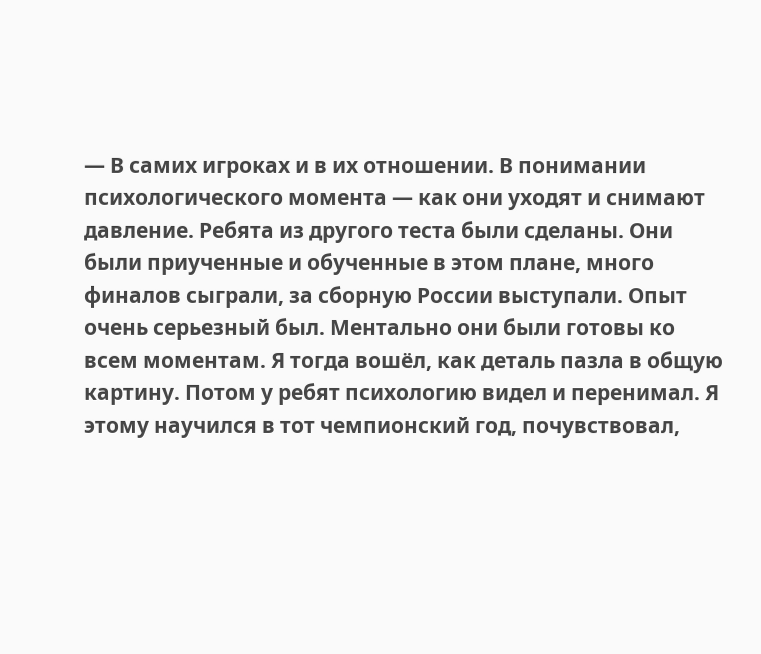— В самих игроках и в их отношении. В понимании психологического момента — как они уходят и снимают давление. Ребята из другого теста были сделаны. Они были приученные и обученные в этом плане, много финалов сыграли, за сборную России выступали. Опыт очень серьезный был. Ментально они были готовы ко всем моментам. Я тогда вошёл, как деталь пазла в общую картину. Потом у ребят психологию видел и перенимал. Я этому научился в тот чемпионский год, почувствовал,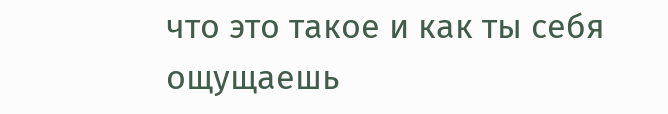что это такое и как ты себя ощущаешь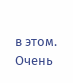в этом. Очень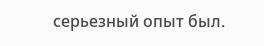серьезный опыт был.